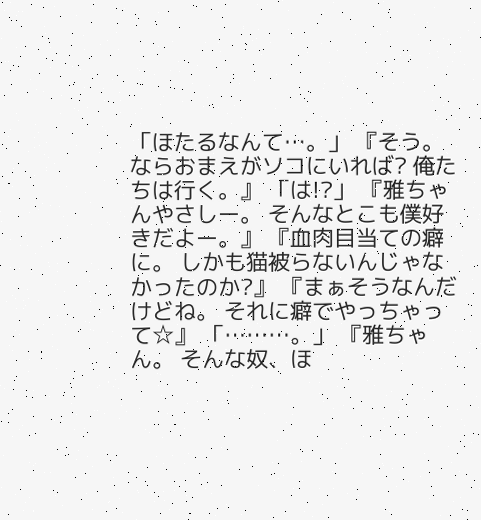「ほたるなんて…。」 『そう。 ならおまえがソコにいれば? 俺たちは行く。』 「は!?」 『雅ちゃんやさしー。 そんなとこも僕好きだよー。』 『血肉目当ての癖に。 しかも猫被らないんじゃなかったのか?』 『まぁそうなんだけどね。 それに癖でやっちゃって☆』 「………。」 『雅ちゃん。 そんな奴、ほ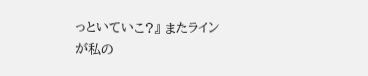っといていこ?』 またラインが私の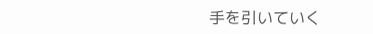手を引いていく